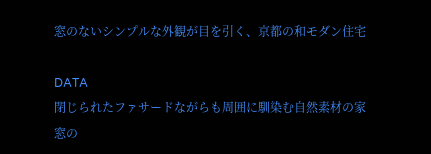窓のないシンプルな外観が目を引く、京都の和モダン住宅

DATA
閉じられたファサードながらも周囲に馴染む自然素材の家
窓の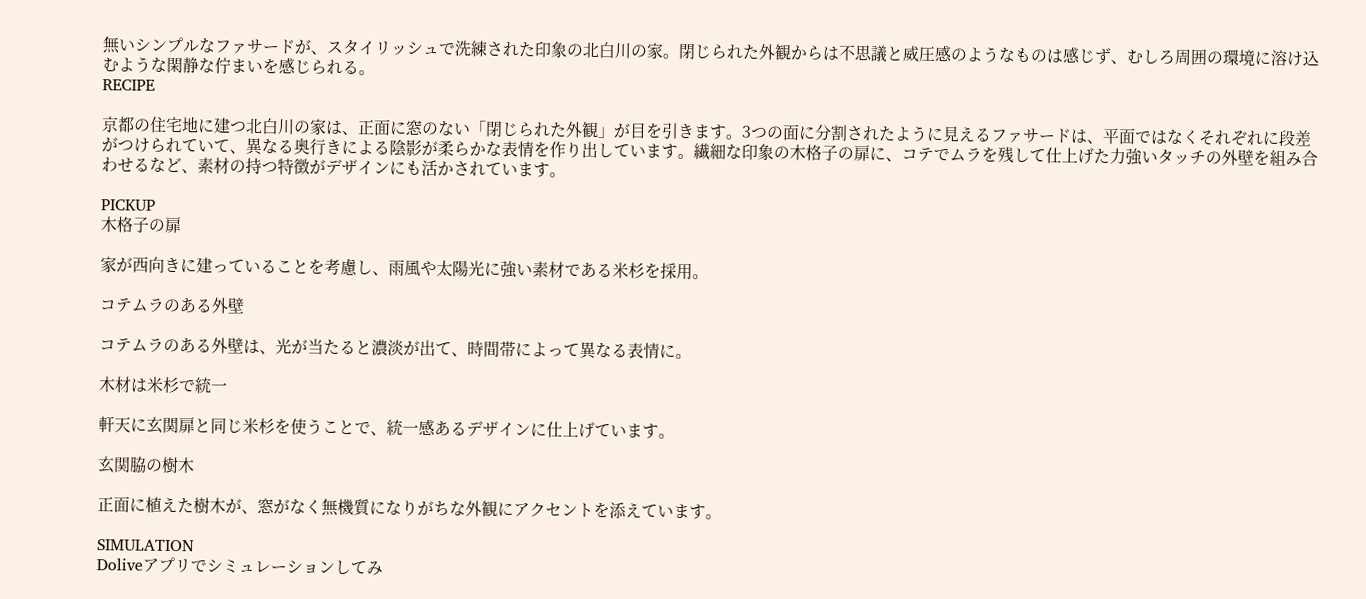無いシンプルなファサードが、スタイリッシュで洗練された印象の北白川の家。閉じられた外観からは不思議と威圧感のようなものは感じず、むしろ周囲の環境に溶け込むような閑静な佇まいを感じられる。
RECIPE

京都の住宅地に建つ北白川の家は、正面に窓のない「閉じられた外観」が目を引きます。3つの面に分割されたように見えるファサードは、平面ではなくそれぞれに段差がつけられていて、異なる奥行きによる陰影が柔らかな表情を作り出しています。繊細な印象の木格子の扉に、コテでムラを残して仕上げた力強いタッチの外壁を組み合わせるなど、素材の持つ特徴がデザインにも活かされています。

PICKUP
木格子の扉

家が西向きに建っていることを考慮し、雨風や太陽光に強い素材である米杉を採用。

コテムラのある外壁

コテムラのある外壁は、光が当たると濃淡が出て、時間帯によって異なる表情に。

木材は米杉で統一

軒天に玄関扉と同じ米杉を使うことで、統一感あるデザインに仕上げています。

玄関脇の樹木

正面に植えた樹木が、窓がなく無機質になりがちな外観にアクセントを添えています。

SIMULATION
Doliveアプリでシミュレーションしてみ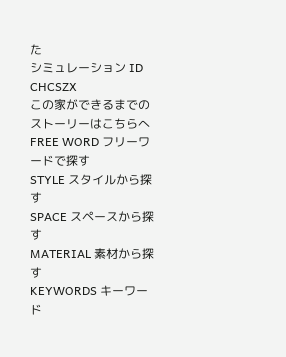た
シミュレーション ID
CHCSZX
この家ができるまでの ストーリーはこちらへ
FREE WORD フリーワードで探す
STYLE スタイルから探す
SPACE スペースから探す
MATERIAL 素材から探す
KEYWORDS キーワード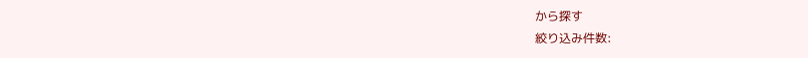から探す
絞り込み件数: